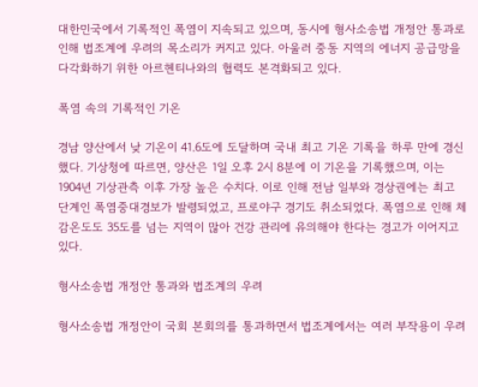대한민국에서 기록적인 폭염이 지속되고 있으며, 동시에 형사소송법 개정안 통과로 인해 법조계에 우려의 목소리가 커지고 있다. 아울러 중동 지역의 에너지 공급망을 다각화하기 위한 아르헨티나와의 협력도 본격화되고 있다.

폭염 속의 기록적인 기온

경남 양산에서 낮 기온이 41.6도에 도달하며 국내 최고 기온 기록을 하루 만에 경신했다. 기상청에 따르면, 양산은 1일 오후 2시 8분에 이 기온을 기록했으며, 이는 1904년 기상관측 이후 가장 높은 수치다. 이로 인해 전남 일부와 경상권에는 최고 단계인 폭염중대경보가 발령되었고, 프로야구 경기도 취소되었다. 폭염으로 인해 체감온도도 35도를 넘는 지역이 많아 건강 관리에 유의해야 한다는 경고가 이어지고 있다.

형사소송법 개정안 통과와 법조계의 우려

형사소송법 개정안이 국회 본회의를 통과하면서 법조계에서는 여러 부작용이 우려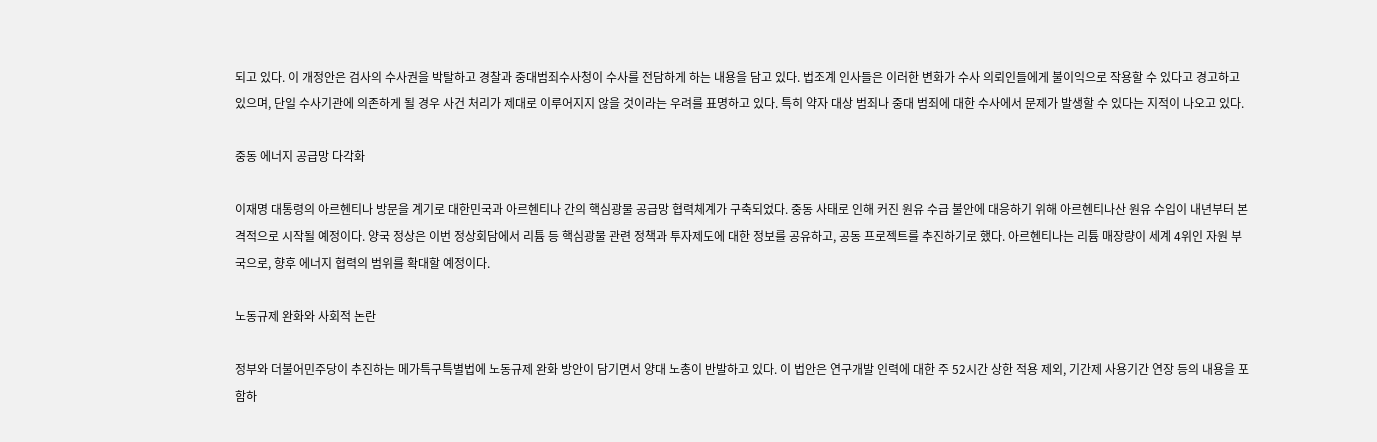되고 있다. 이 개정안은 검사의 수사권을 박탈하고 경찰과 중대범죄수사청이 수사를 전담하게 하는 내용을 담고 있다. 법조계 인사들은 이러한 변화가 수사 의뢰인들에게 불이익으로 작용할 수 있다고 경고하고 있으며, 단일 수사기관에 의존하게 될 경우 사건 처리가 제대로 이루어지지 않을 것이라는 우려를 표명하고 있다. 특히 약자 대상 범죄나 중대 범죄에 대한 수사에서 문제가 발생할 수 있다는 지적이 나오고 있다.

중동 에너지 공급망 다각화

이재명 대통령의 아르헨티나 방문을 계기로 대한민국과 아르헨티나 간의 핵심광물 공급망 협력체계가 구축되었다. 중동 사태로 인해 커진 원유 수급 불안에 대응하기 위해 아르헨티나산 원유 수입이 내년부터 본격적으로 시작될 예정이다. 양국 정상은 이번 정상회담에서 리튬 등 핵심광물 관련 정책과 투자제도에 대한 정보를 공유하고, 공동 프로젝트를 추진하기로 했다. 아르헨티나는 리튬 매장량이 세계 4위인 자원 부국으로, 향후 에너지 협력의 범위를 확대할 예정이다.

노동규제 완화와 사회적 논란

정부와 더불어민주당이 추진하는 메가특구특별법에 노동규제 완화 방안이 담기면서 양대 노총이 반발하고 있다. 이 법안은 연구개발 인력에 대한 주 52시간 상한 적용 제외, 기간제 사용기간 연장 등의 내용을 포함하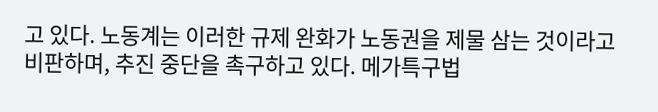고 있다. 노동계는 이러한 규제 완화가 노동권을 제물 삼는 것이라고 비판하며, 추진 중단을 촉구하고 있다. 메가특구법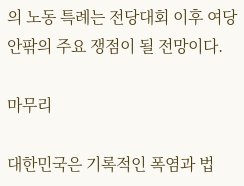의 노동 특례는 전당대회 이후 여당 안팎의 주요 쟁점이 될 전망이다.

마무리

대한민국은 기록적인 폭염과 법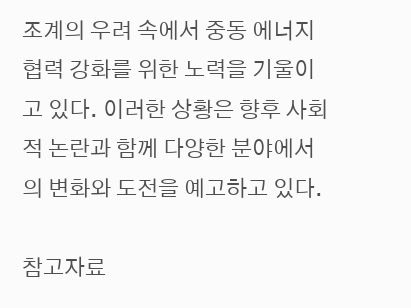조계의 우려 속에서 중동 에너지 협력 강화를 위한 노력을 기울이고 있다. 이러한 상황은 향후 사회적 논란과 함께 다양한 분야에서의 변화와 도전을 예고하고 있다.

참고자료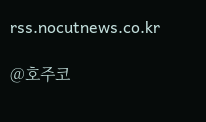rss.nocutnews.co.kr

@호주코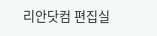리안닷컴 편집실